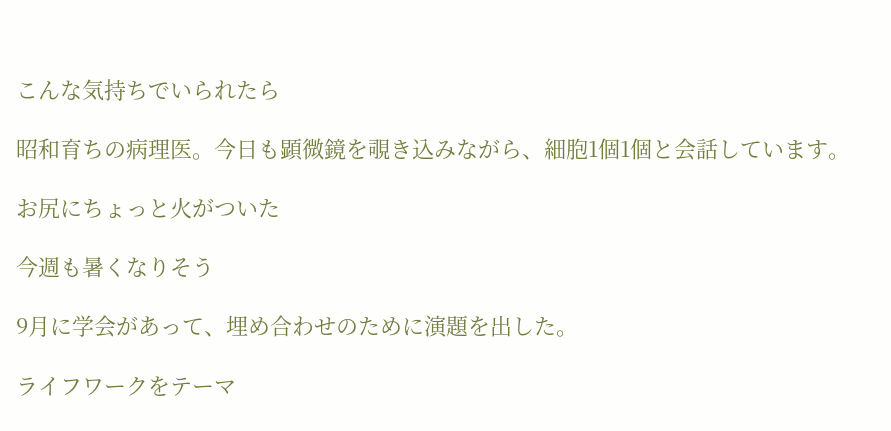こんな気持ちでいられたら

昭和育ちの病理医。今日も顕微鏡を覗き込みながら、細胞1個1個と会話しています。

お尻にちょっと火がついた

今週も暑くなりそう

9月に学会があって、埋め合わせのために演題を出した。

ライフワークをテーマ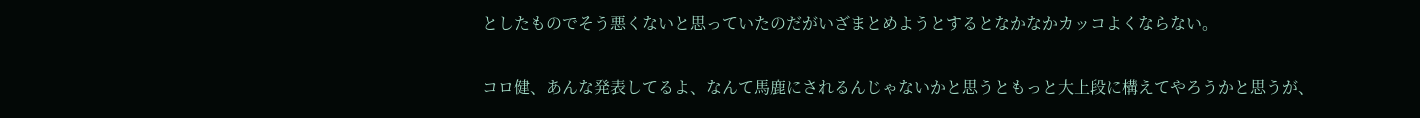としたものでそう悪くないと思っていたのだがいざまとめようとするとなかなかカッコよくならない。

コロ健、あんな発表してるよ、なんて馬鹿にされるんじゃないかと思うともっと大上段に構えてやろうかと思うが、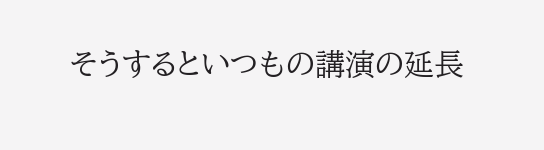そうするといつもの講演の延長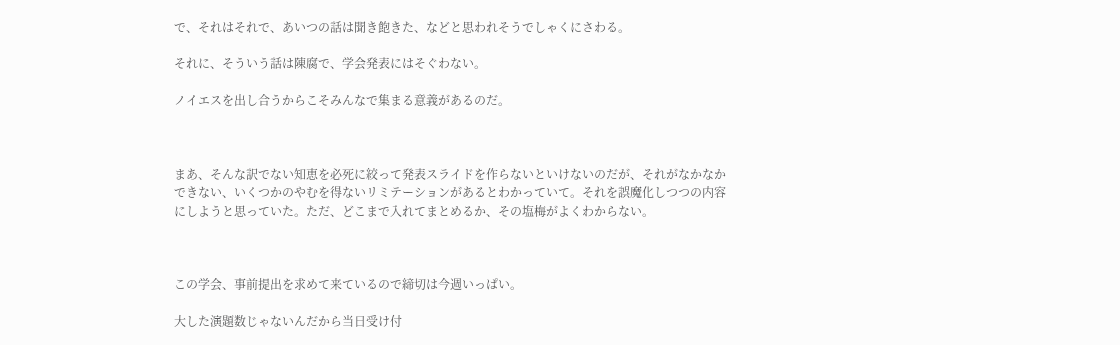で、それはそれで、あいつの話は聞き飽きた、などと思われそうでしゃくにさわる。

それに、そういう話は陳腐で、学会発表にはそぐわない。

ノイエスを出し合うからこそみんなで集まる意義があるのだ。



まあ、そんな訳でない知恵を必死に絞って発表スライドを作らないといけないのだが、それがなかなかできない、いくつかのやむを得ないリミテーションがあるとわかっていて。それを誤魔化しつつの内容にしようと思っていた。ただ、どこまで入れてまとめるか、その塩梅がよくわからない。



この学会、事前提出を求めて来ているので締切は今週いっぱい。

大した演題数じゃないんだから当日受け付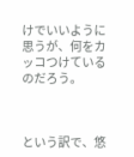けでいいように思うが、何をカッコつけているのだろう。



という訳で、悠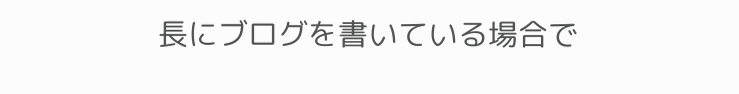長にブログを書いている場合で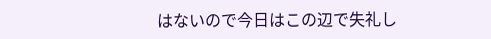はないので今日はこの辺で失礼し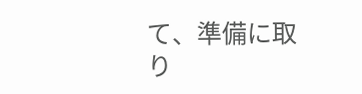て、準備に取り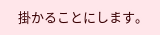掛かることにします。